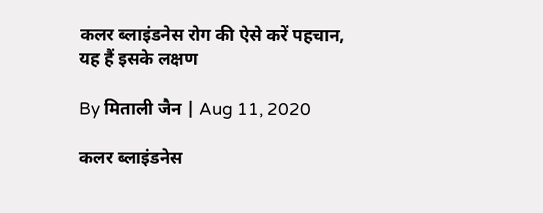कलर ब्लाइंडनेस रोग की ऐसे करें पहचान, यह हैं इसके लक्षण

By मिताली जैन | Aug 11, 2020

कलर ब्लाइंडनेस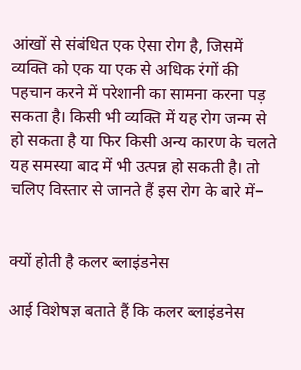आंखों से संबंधित एक ऐसा रोग है, जिसमें व्यक्ति को एक या एक से अधिक रंगों की पहचान करने में परेशानी का सामना करना पड़ सकता है। किसी भी व्यक्ति में यह रोग जन्म से हो सकता है या फिर किसी अन्य कारण के चलते यह समस्या बाद में भी उत्पन्न हो सकती है। तो चलिए विस्तार से जानते हैं इस रोग के बारे में−


क्यों होती है कलर ब्लाइंडनेस

आई विशेषज्ञ बताते हैं कि कलर ब्लाइंडनेस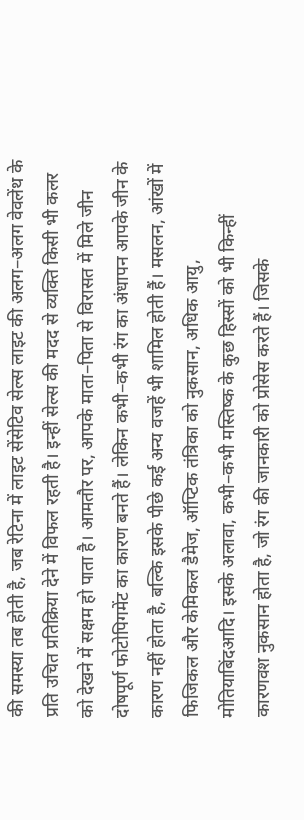की समस्या तब होती है, जब रेटिना में लाइट सेंसेटिव सेल्स लाइट की अलग−अलग वेवलेंथ के प्रति उचित प्रतिक्रिया देने में विफल रहती है। इन्हीं सेल्स की मदद से व्यक्ति किसी भी कलर को देखने में सक्षम हो पाता है। आमतौर पर, आपके माता−पिता से विरासत में मिले जीन दोषपूर्ण फोटोपिगमेंट का कारण बनते हैं। लेकिन कभी−कभी रंग का अंधापन आपके जीन के कारण नहीं होता है, बल्कि इसके पीछे कई अन्य वजहें भी शामिल होती हैं। मसलन, आंखों में फिजिकल और केमिकल डैमेज, ऑप्टिक तंत्रिका को नुकसान, अधिक आयु, मोतियाबिंदआदि। इसके अलावा, कभी−कभी मस्तिष्क के कुछ हिस्सों को भी किन्हीं कारणवश नुकसान होता है, जो रंग की जानकारी को प्रोसेस करते हैं। जिसके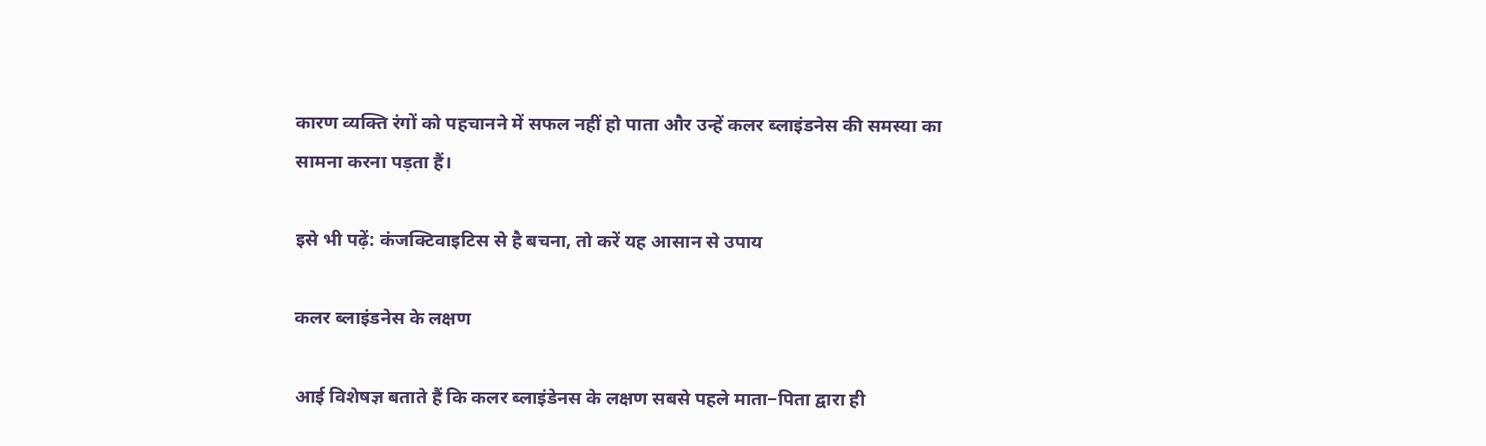कारण व्यक्ति रंगों को पहचानने में सफल नहीं हो पाता और उन्हें कलर ब्लाइंडनेस की समस्या का सामना करना पड़ता हैं।

इसे भी पढ़ें: कंजक्टिवाइटिस से है बचना, तो करें यह आसान से उपाय

कलर ब्लाइंडनेस के लक्षण

आई विशेषज्ञ बताते हैं कि कलर ब्लाइंडेनस के लक्षण सबसे पहले माता−पिता द्वारा ही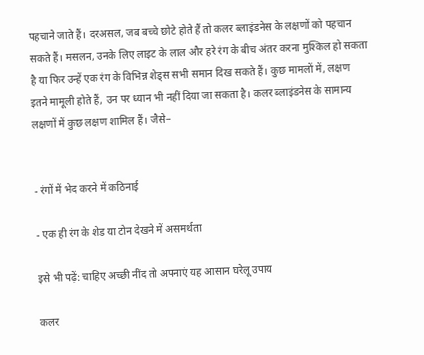पहचाने जाते हैं। दरअसल, जब बच्चे छोटे होते हैं तो कलर ब्लाइंडनेस के लक्षणों को पहचान सकते हैं। मसलन, उनके लिए लाइट के लाल और हरे रंग के बीच अंतर करना मुश्किल हो सकता है या फिर उन्हें एक रंग के विभिन्न शेड्स सभी समान दिख सकते हैं। कुछ मामलों में, लक्षण इतने मामूली होते हैं, उन पर ध्यान भी नहीं दिया जा सकता है। कलर ब्लाइंडनेस के सामान्य लक्षणों में कुछ लक्षण शामिल हैं। जैसे−


- रंगों में भेद करने में कठिनाई

- एक ही रंग के शेड या टोन देखने में असमर्थता

इसे भी पढ़ें: चाहिए अच्छी नींद तो अपनाएं यह आसान घरेलू उपाय

कलर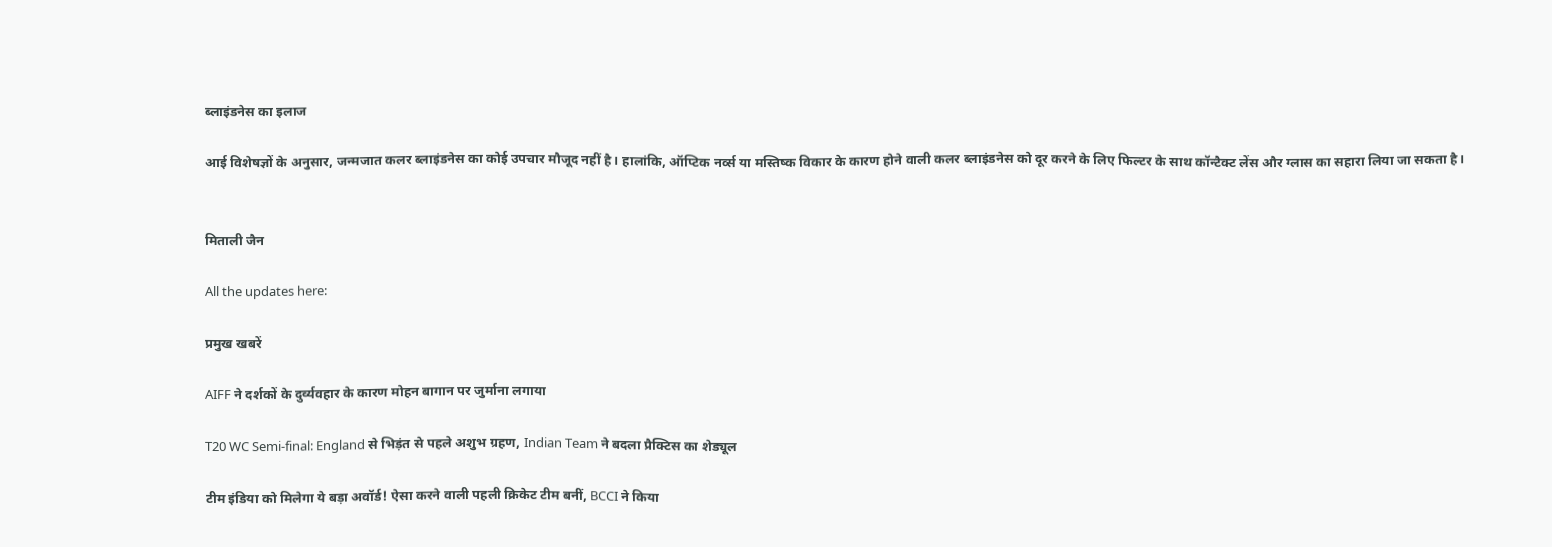ब्लाइंडनेस का इलाज

आई विशेषज्ञों के अनुसार, जन्मजात कलर ब्लाइंडनेस का कोई उपचार मौजूद नहीं है। हालांकि, ऑप्टिक नर्व्स या मस्तिष्क विकार के कारण होने वाली कलर ब्लाइंडनेस को दूर करने के लिए फिल्टर के साथ कॉन्टैक्ट लेंस और ग्लास का सहारा लिया जा सकता है।


मिताली जैन

All the updates here:

प्रमुख खबरें

AIFF ने दर्शकों के दुर्व्यवहार के कारण मोहन बागान पर जुर्माना लगाया

T20 WC Semi-final: England से भिड़ंत से पहले अशुभ ग्रहण, Indian Team ने बदला प्रैक्टिस का शेड्यूल

टीम इंडिया को मिलेगा ये बड़ा अवॉर्ड! ऐसा करने वाली पहली क्रिकेट टीम बनीं, BCCI ने किया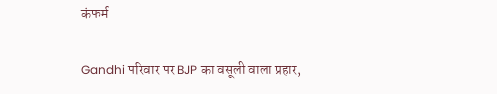कंफर्म

Gandhi परिवार पर BJP का वसूली वाला प्रहार,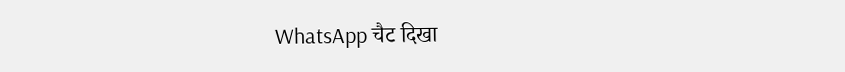WhatsApp चैट दिखा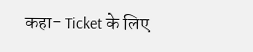कहा- Ticket के लिए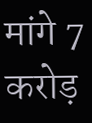मांगे 7 करोड़